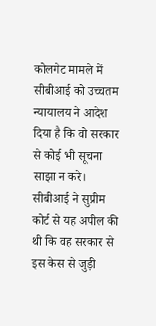कोलगेट मामले में सीबीआई को उच्चतम न्यायालय ने आदेश दिया है कि वो सरकार से कोई भी सूचना साझा न करे। सीबीआई ने सुप्रीम कोर्ट से यह अपील की थी कि वह सरकार से इस केस से जुड़ी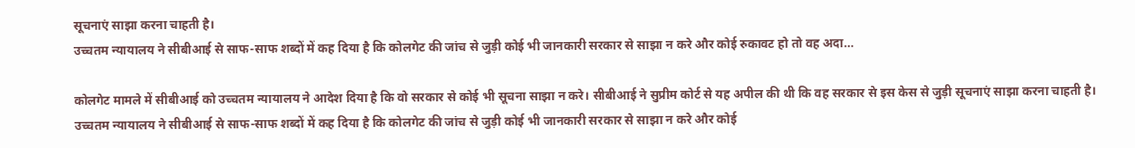सूचनाएं साझा करना चाहती है।
उच्चतम न्यायालय ने सीबीआई से साफ-साफ शब्दों में कह दिया है कि कोलगेट की जांच से जुड़ी कोई भी जानकारी सरकार से साझा न करे और कोई रुकावट हो तो वह अदा…

कोलगेट मामले में सीबीआई को उच्चतम न्यायालय ने आदेश दिया है कि वो सरकार से कोई भी सूचना साझा न करे। सीबीआई ने सुप्रीम कोर्ट से यह अपील की थी कि वह सरकार से इस केस से जुड़ी सूचनाएं साझा करना चाहती है।
उच्चतम न्यायालय ने सीबीआई से साफ-साफ शब्दों में कह दिया है कि कोलगेट की जांच से जुड़ी कोई भी जानकारी सरकार से साझा न करे और कोई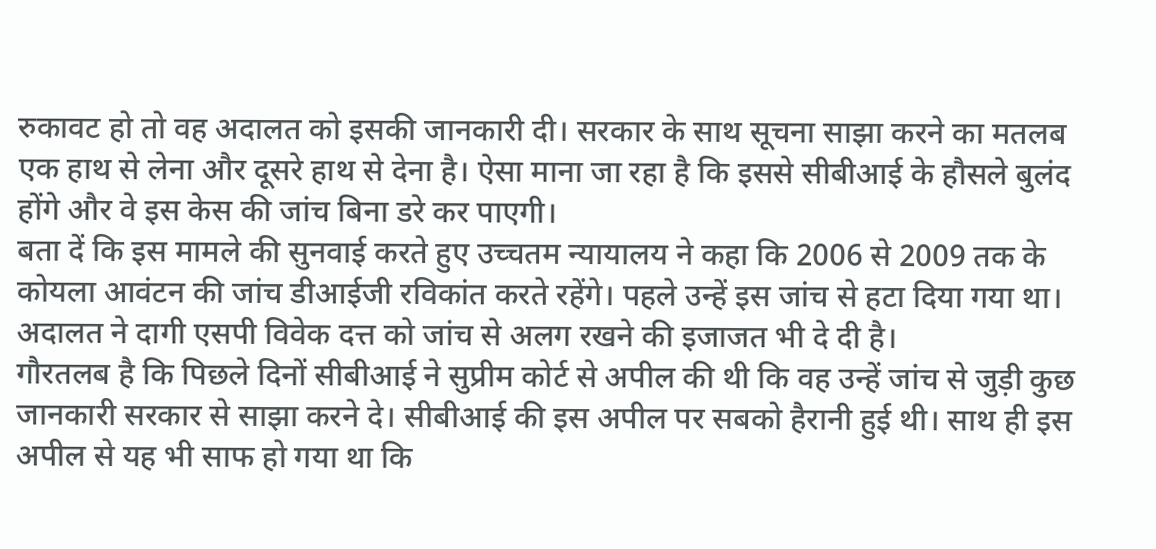रुकावट हो तो वह अदालत को इसकी जानकारी दी। सरकार के साथ सूचना साझा करने का मतलब एक हाथ से लेना और दूसरे हाथ से देना है। ऐसा माना जा रहा है कि इससे सीबीआई के हौसले बुलंद होंगे और वे इस केस की जांच बिना डरे कर पाएगी।
बता दें कि इस मामले की सुनवाई करते हुए उच्चतम न्यायालय ने कहा कि 2006 से 2009 तक के कोयला आवंटन की जांच डीआईजी रविकांत करते रहेंगे। पहले उन्हें इस जांच से हटा दिया गया था। अदालत ने दागी एसपी विवेक दत्त को जांच से अलग रखने की इजाजत भी दे दी है।
गौरतलब है कि पिछले दिनों सीबीआई ने सुप्रीम कोर्ट से अपील की थी कि वह उन्हें जांच से जुड़ी कुछ जानकारी सरकार से साझा करने दे। सीबीआई की इस अपील पर सबको हैरानी हुई थी। साथ ही इस अपील से यह भी साफ हो गया था कि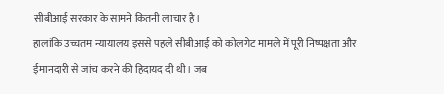सीबीआई सरकार के सामने कितनी लाचार है।
हालांकि उच्चतम न्यायालय इससे पहले सीबीआई को कोलगेट मामले में पूरी निष्पक्षता और ईमानदारी से जांच करने की हिदायद दी थी। जब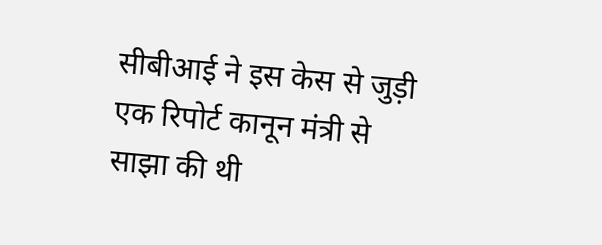सीबीआई ने इस केस से जुड़ी एक रिपोर्ट कानून मंत्री से साझा की थी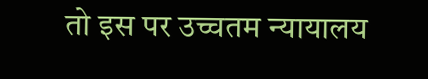तो इस पर उच्चतम न्यायालय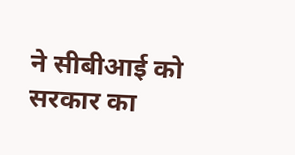ने सीबीआई को सरकार का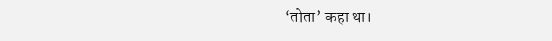‘तोता’ कहा था।